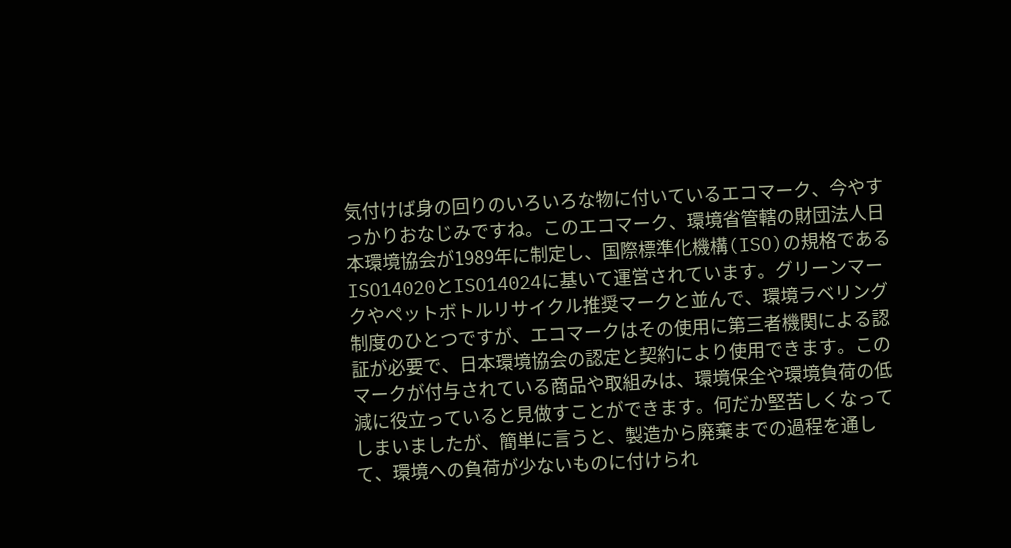気付けば身の回りのいろいろな物に付いているエコマーク、今やすっかりおなじみですね。このエコマーク、環境省管轄の財団法人日本環境協会が1989年に制定し、国際標準化機構(ISO)の規格であるISO14020とISO14024に基いて運営されています。グリーンマークやペットボトルリサイクル推奨マークと並んで、環境ラベリング制度のひとつですが、エコマークはその使用に第三者機関による認証が必要で、日本環境協会の認定と契約により使用できます。このマークが付与されている商品や取組みは、環境保全や環境負荷の低減に役立っていると見做すことができます。何だか堅苦しくなってしまいましたが、簡単に言うと、製造から廃棄までの過程を通して、環境への負荷が少ないものに付けられ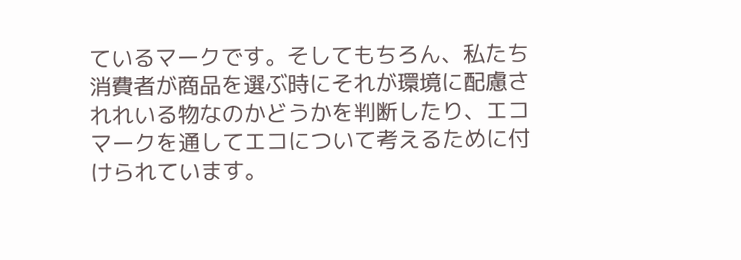ているマークです。そしてもちろん、私たち消費者が商品を選ぶ時にそれが環境に配慮されれいる物なのかどうかを判断したり、エコマークを通してエコについて考えるために付けられています。